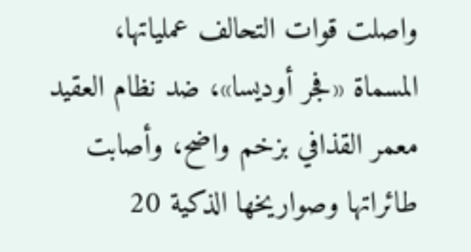واصلت قوات التحالف عملياتها، المسماة «فجر أوديسا»، ضد نظام العقيد معمر القذافي بزخم واضح، وأصابت طائراتها وصواريخها الذكية 20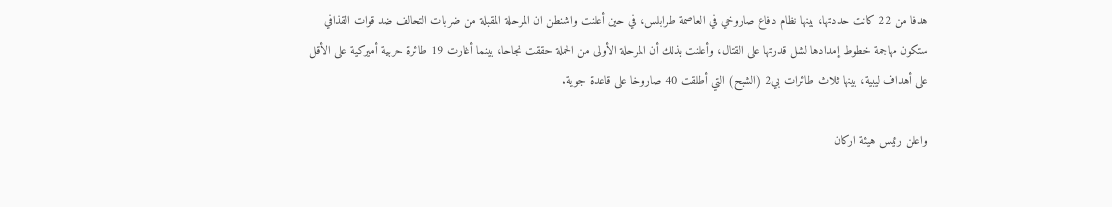هدفا من 22 كانت حددتها، بينها نظام دفاع صاروخي في العاصمة طرابلس، في حين أعلنت واشنطن ان المرحلة المقبلة من ضربات التحالف ضد قوات القذافي ستكون مهاجمة خطوط إمدادها لشل قدرتها على القتال، وأعلنت بذلك أن المرحلة الأولى من الحملة حققت نجاحا، بينما أغارت 19 طائرة حربية أميركية على الأقل على أهداف ليبية، بينها ثلاث طائرات بي2 (الشبح) التي أطلقت 40 صاروخا على قاعدة جوية.

واعلن رئيس هيئة اركان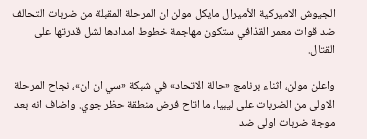الجيوش الاميركية الأميرال مايكل مولن ان المرحلة المقبلة من ضربات التحالف ضد قوات معمر القذافي ستكون مهاجمة خطوط امدادها لشل قدرتها على القتال.

واعلن مولن، اثناء برنامج «حالة الاتحاد» في شبكة «سي ان ان»، نجاح المرحلة الاولى من الضربات على ليبيا، ما اتاح فرض منطقة حظر جوي. واضاف انه بعد موجة ضربات اولى ضد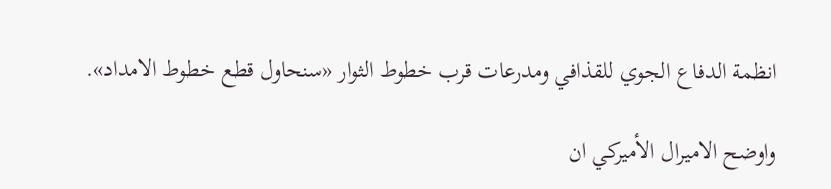انظمة الدفاع الجوي للقذافي ومدرعات قرب خطوط الثوار «سنحاول قطع خطوط الامداد».

واوضح الاميرال الأميركي ان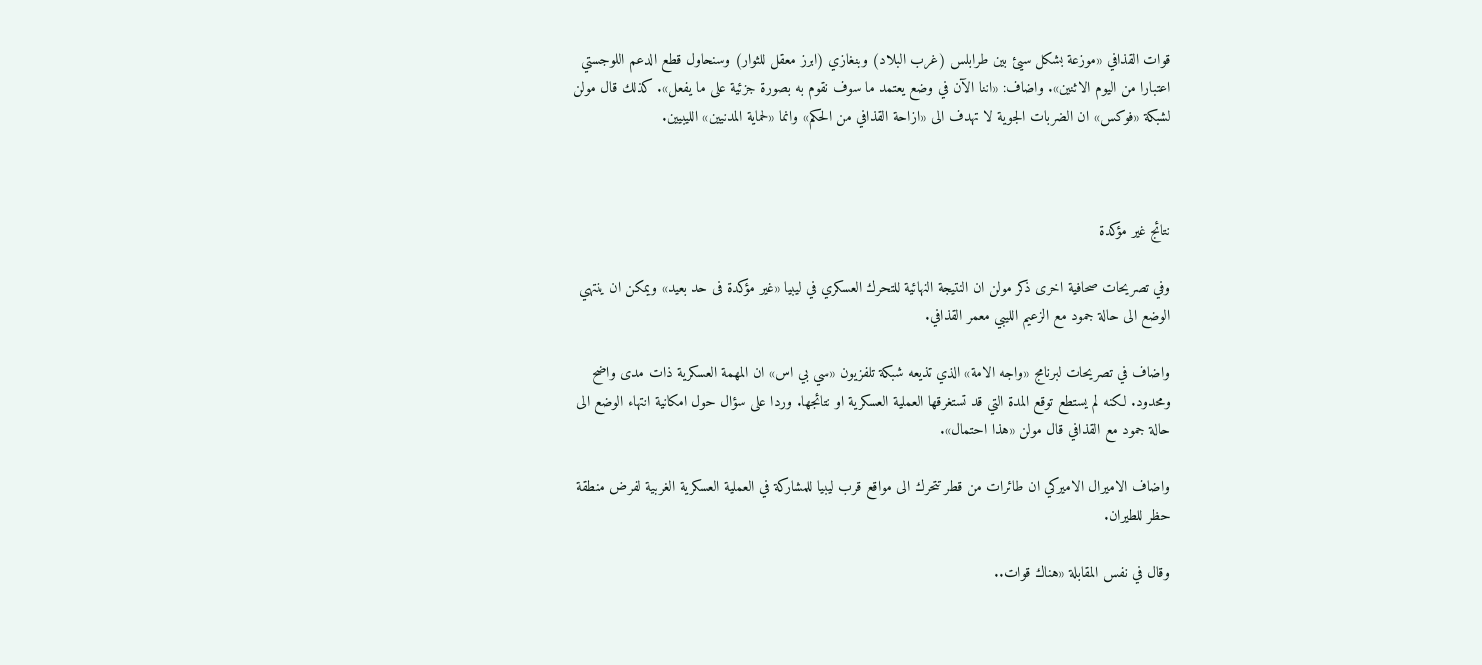قوات القذافي «موزعة بشكل سيئ بين طرابلس (غرب البلاد) وبنغازي (ابرز معقل للثوار) وسنحاول قطع الدعم اللوجستي اعتبارا من اليوم الاثنين». واضاف: «اننا الآن في وضع يعتمد ما سوف نقوم به بصورة جزئية على ما يفعل». كذلك قال مولن لشبكة «فوكس» ان الضربات الجوية لا تهدف الى «ازاحة القذافي من الحكم» وانما «لحماية المدنيين» الليبيين.



نتائج غير مؤكدة

وفي تصريحات صحافية اخرى ذكر مولن ان النتيجة النهائية للتحرك العسكري في ليبيا «غير مؤكدة فى حد بعيد» ويمكن ان ينتهي الوضع الى حالة جمود مع الزعيم الليبي معمر القذافي.

واضاف في تصريحات لبرنامج «واجه الامة» الذي تذيعه شبكة تلفزيون «سي بي اس» ان المهمة العسكرية ذات مدى واضح ومحدود. لكنه لم يستطع توقع المدة التي قد تستغرقها العملية العسكرية او نتائجها. وردا على سؤال حول امكانية انتهاء الوضع الى حالة جمود مع القذافي قال مولن «هذا احتمال».

واضاف الاميرال الاميركي ان طائرات من قطر تتحرك الى مواقع قرب ليبيا للمشاركة في العملية العسكرية الغربية لفرض منطقة حظر للطيران.

وقال في نفس المقابلة «هناك قوات..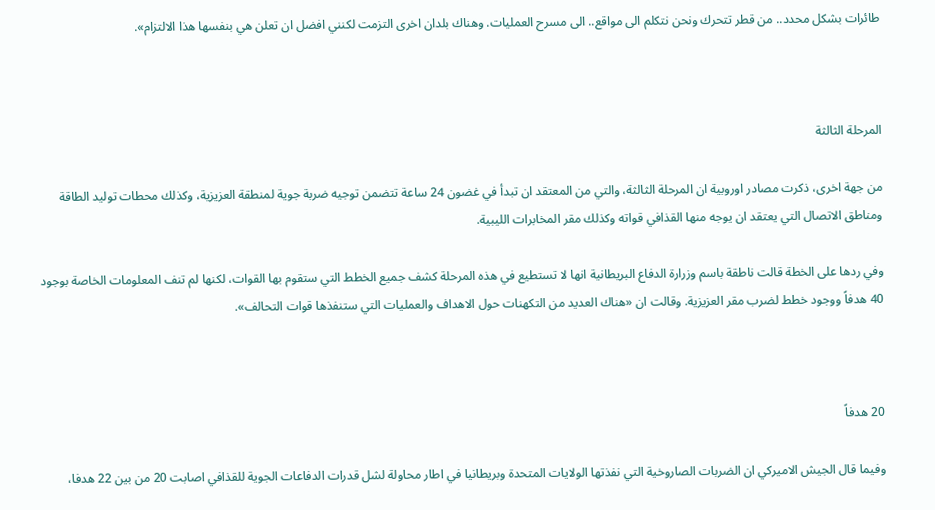طائرات بشكل محدد.. من قطر تتحرك ونحن نتكلم الى مواقع.. الى مسرح العمليات. وهناك بلدان اخرى التزمت لكنني افضل ان تعلن هي بنفسها هذا الالتزام».



المرحلة الثالثة

من جهة اخرى، ذكرت مصادر اوروبية ان المرحلة الثالثة، والتي من المعتقد ان تبدأ في غضون 24 ساعة تتضمن توجيه ضربة جوية لمنطقة العزيزية، وكذلك محطات توليد الطاقة ومناطق الاتصال التي يعتقد ان يوجه منها القذافي قواته وكذلك مقر المخابرات الليبية.

وفي ردها على الخطة قالت ناطقة باسم وزرارة الدفاع البريطانية انها لا تستطيع في هذه المرحلة كشف جميع الخطط التي ستقوم بها القوات، لكنها لم تنف المعلومات الخاصة بوجود 40 هدفاً ووجود خطط لضرب مقر العزيزية. وقالت ان «هناك العديد من التكهنات حول الاهداف والعمليات التي ستنفذها قوات التحالف».



20 هدفاً

وفيما قال الجيش الاميركي ان الضربات الصاروخية التي نفذتها الولايات المتحدة وبريطانيا في اطار محاولة لشل قدرات الدفاعات الجوية للقذافي اصابت 20 من بين 22 هدفا،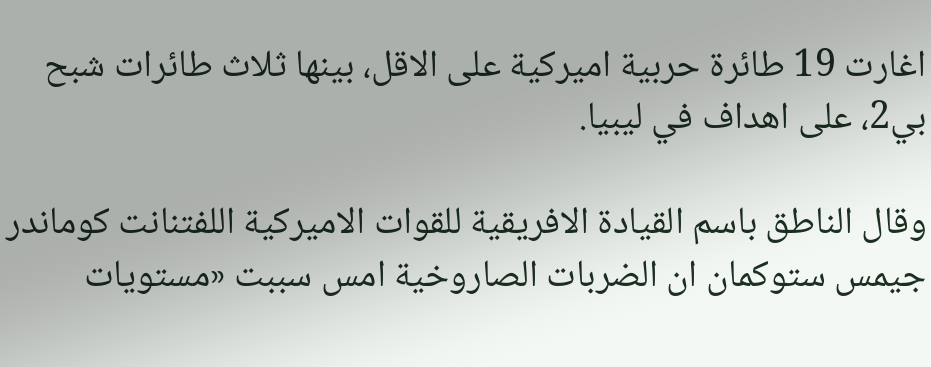اغارت 19 طائرة حربية اميركية على الاقل، بينها ثلاث طائرات شبح بي2، على اهداف في ليبيا.

وقال الناطق باسم القيادة الافريقية للقوات الاميركية اللفتنانت كوماندر جيمس ستوكمان ان الضربات الصاروخية امس سببت «مستويات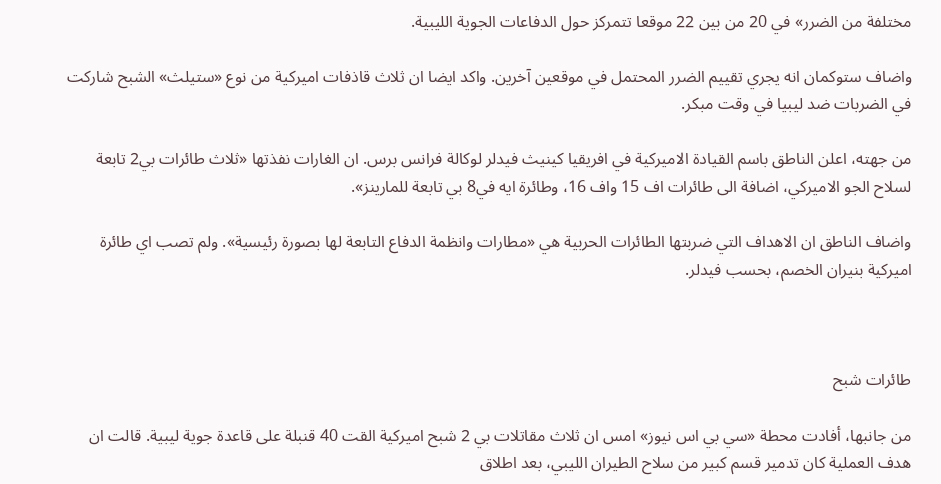مختلفة من الضرر» في 20 من بين 22 موقعا تتمركز حول الدفاعات الجوية الليبية.

واضاف ستوكمان انه يجري تقييم الضرر المحتمل في موقعين آخرين. واكد ايضا ان ثلاث قاذفات اميركية من نوع «ستيلث» الشبح شاركت في الضربات ضد ليبيا في وقت مبكر.

من جهته، اعلن الناطق باسم القيادة الاميركية في افريقيا كينيث فيدلر لوكالة فرانس برس. ان الغارات نفذتها «ثلاث طائرات بي2 تابعة لسلاح الجو الاميركي، اضافة الى طائرات اف 15 واف 16، وطائرة ايه في8 بي تابعة للمارينز».

واضاف الناطق ان الاهداف التي ضربتها الطائرات الحربية هي «مطارات وانظمة الدفاع التابعة لها بصورة رئيسية». ولم تصب اي طائرة اميركية بنيران الخصم، بحسب فيدلر.



طائرات شبح

من جانبها، أفادت محطة «سي بي اس نيوز» امس ان ثلاث مقاتلات بي 2 شبح اميركية القت 40 قنبلة على قاعدة جوية ليبية. قالت ان هدف العملية كان تدمير قسم كبير من سلاح الطيران الليبي، بعد اطلاق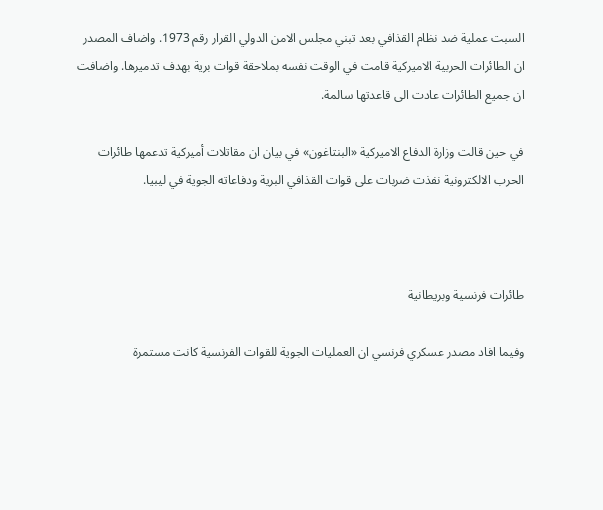السبت عملية ضد نظام القذافي بعد تبني مجلس الامن الدولي القرار رقم 1973. واضاف المصدر ان الطائرات الحربية الاميركية قامت في الوقت نفسه بملاحقة قوات برية بهدف تدميرها. واضافت ان جميع الطائرات عادت الى قاعدتها سالمة.

في حين قالت وزارة الدفاع الاميركية «البنتاغون» في بيان ان مقاتلات أميركية تدعمها طائرات الحرب الالكترونية نفذت ضربات على قوات القذافي البرية ودفاعاته الجوية في ليبيا.



طائرات فرنسية وبريطانية

وفيما افاد مصدر عسكري فرنسي ان العمليات الجوية للقوات الفرنسية كانت مستمرة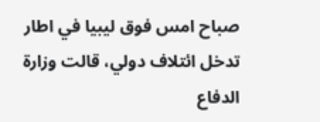صباح امس فوق ليبيا في اطار تدخل ائتلاف دولي، قالت وزارة الدفاع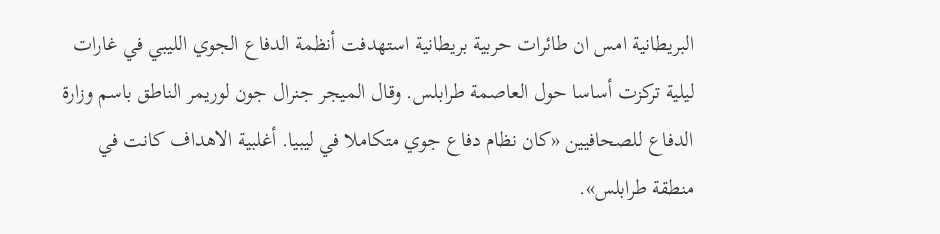البريطانية امس ان طائرات حربية بريطانية استهدفت أنظمة الدفاع الجوي الليبي في غارات ليلية تركزت أساسا حول العاصمة طرابلس. وقال الميجر جنرال جون لوريمر الناطق باسم وزارة الدفاع للصحافيين «كان نظام دفاع جوي متكاملا في ليبيا. أغلبية الاهداف كانت في منطقة طرابلس».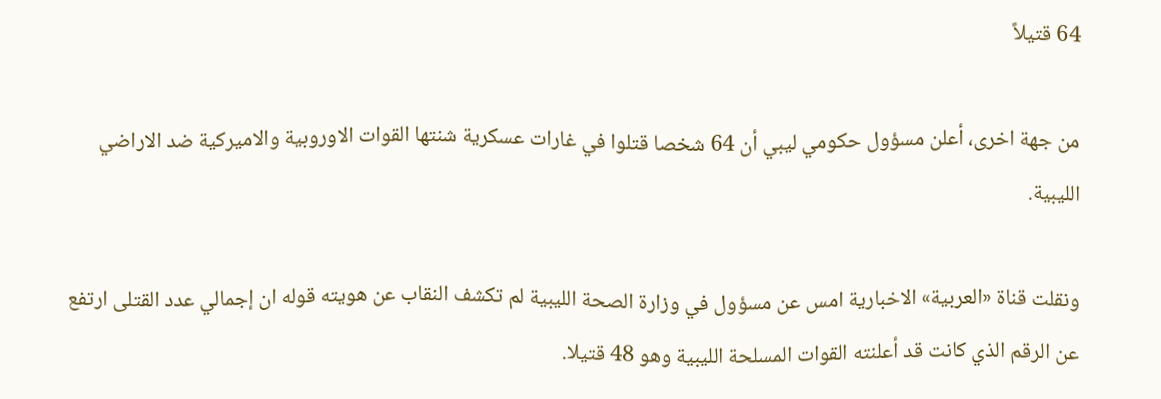64 قتيلاً

من جهة اخرى، أعلن مسؤول حكومي ليبي أن 64 شخصا قتلوا في غارات عسكرية شنتها القوات الاوروبية والاميركية ضد الاراضي الليبية.

ونقلت قناة «العربية» الاخبارية امس عن مسؤول في وزارة الصحة الليبية لم تكشف النقاب عن هويته قوله ان إجمالي عدد القتلى ارتفع عن الرقم الذي كانت قد أعلنته القوات المسلحة الليبية وهو 48 قتيلا.